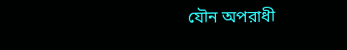যৌন অপরাধী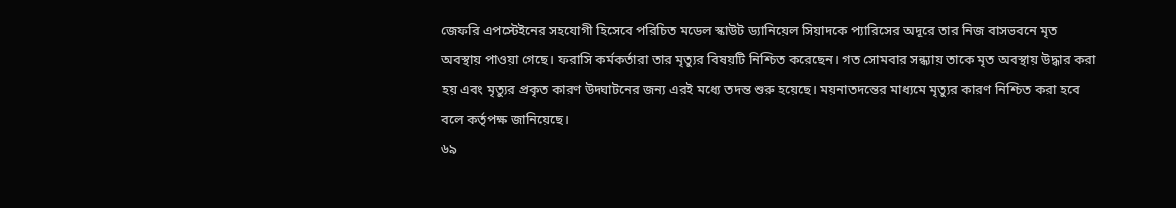জেফরি এপস্টেইনের সহযোগী হিসেবে পরিচিত মডেল স্কাউট ড্যানিয়েল সিয়াদকে প্যারিসের অদূরে তার নিজ বাসভবনে মৃত অবস্থায় পাওয়া গেছে। ফরাসি কর্মকর্তারা তার মৃত্যুর বিষয়টি নিশ্চিত করেছেন। গত সোমবার সন্ধ্যায় তাকে মৃত অবস্থায় উদ্ধার করা হয় এবং মৃত্যুর প্রকৃত কারণ উদ্ঘাটনের জন্য এরই মধ্যে তদন্ত শুরু হয়েছে। ময়নাতদন্তের মাধ্যমে মৃত্যুর কারণ নিশ্চিত করা হবে বলে কর্তৃপক্ষ জানিয়েছে।
৬৯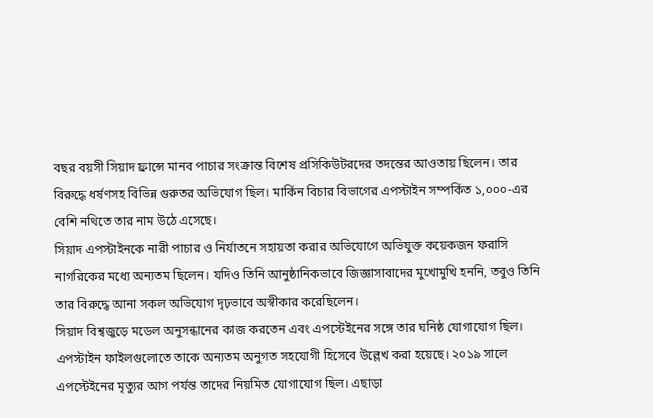বছর বয়সী সিয়াদ ফ্রান্সে মানব পাচার সংক্রান্ত বিশেষ প্রসিকিউটরদের তদন্তের আওতায় ছিলেন। তার বিরুদ্ধে ধর্ষণসহ বিভিন্ন গুরুতর অভিযোগ ছিল। মার্কিন বিচার বিভাগের এপস্টাইন সম্পর্কিত ১,০০০-এর বেশি নথিতে তার নাম উঠে এসেছে।
সিয়াদ এপস্টাইনকে নারী পাচার ও নির্যাতনে সহায়তা করার অভিযোগে অভিযুক্ত কয়েকজন ফরাসি নাগরিকের মধ্যে অন্যতম ছিলেন। যদিও তিনি আনুষ্ঠানিকভাবে জিজ্ঞাসাবাদের মুখোমুখি হননি, তবুও তিনি তার বিরুদ্ধে আনা সকল অভিযোগ দৃঢ়ভাবে অস্বীকার করেছিলেন।
সিয়াদ বিশ্বজুড়ে মডেল অনুসন্ধানের কাজ করতেন এবং এপস্টেইনের সঙ্গে তার ঘনিষ্ঠ যোগাযোগ ছিল। এপস্টাইন ফাইলগুলোতে তাকে অন্যতম অনুগত সহযোগী হিসেবে উল্লেখ করা হয়েছে। ২০১৯ সালে এপস্টেইনের মৃত্যুর আগ পর্যন্ত তাদের নিয়মিত যোগাযোগ ছিল। এছাড়া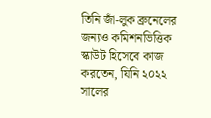তিনি জাঁ-লুক ব্রুনেলের জন্যও কমিশনভিত্তিক স্কাউট হিসেবে কাজ করতেন, যিনি ২০২২ সালের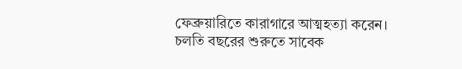ফেব্রুয়ারিতে কারাগারে আত্মহত্যা করেন।
চলতি বছরের শুরুতে সাবেক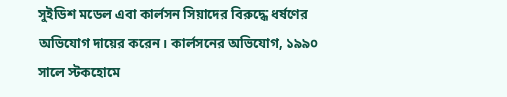সুইডিশ মডেল এবা কার্লসন সিয়াদের বিরুদ্ধে ধর্ষণের অভিযোগ দায়ের করেন। কার্লসনের অভিযোগ, ১৯৯০ সালে স্টকহোমে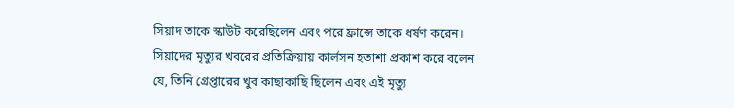সিয়াদ তাকে স্কাউট করেছিলেন এবং পরে ফ্রান্সে তাকে ধর্ষণ করেন। সিয়াদের মৃত্যুর খবরের প্রতিক্রিয়ায় কার্লসন হতাশা প্রকাশ করে বলেন যে, তিনি গ্রেপ্তারের খুব কাছাকাছি ছিলেন এবং এই মৃত্যু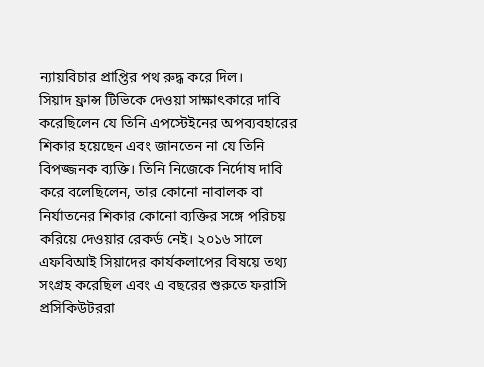ন্যায়বিচার প্রাপ্তির পথ রুদ্ধ করে দিল।
সিয়াদ ফ্রান্স টিভিকে দেওয়া সাক্ষাৎকারে দাবি করেছিলেন যে তিনি এপস্টেইনের অপব্যবহারের শিকার হয়েছেন এবং জানতেন না যে তিনি বিপজ্জনক ব্যক্তি। তিনি নিজেকে নির্দোষ দাবি করে বলেছিলেন, তার কোনো নাবালক বা নির্যাতনের শিকার কোনো ব্যক্তির সঙ্গে পরিচয় করিয়ে দেওয়ার রেকর্ড নেই। ২০১৬ সালে এফবিআই সিয়াদের কার্যকলাপের বিষয়ে তথ্য সংগ্রহ করেছিল এবং এ বছরের শুরুতে ফরাসি প্রসিকিউটররা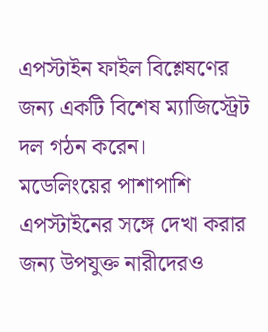এপস্টাইন ফাইল বিশ্লেষণের জন্য একটি বিশেষ ম্যাজিস্ট্রেট দল গঠন করেন।
মডেলিংয়ের পাশাপাশি এপস্টাইনের সঙ্গে দেখা করার জন্য উপযুক্ত নারীদেরও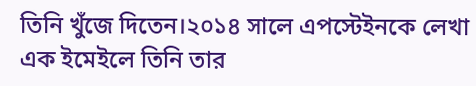তিনি খুঁজে দিতেন।২০১৪ সালে এপস্টেইনকে লেখা এক ইমেইলে তিনি তার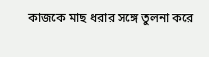কাজকে মাছ ধরার সঙ্গে তুলনা করে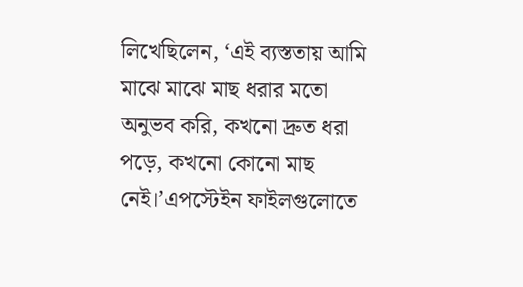লিখেছিলেন, ‘এই ব্যস্ততায় আমি মাঝে মাঝে মাছ ধরার মতো অনুভব করি, কখনো দ্রুত ধরা পড়ে, কখনো কোনো মাছ নেই।’এপস্টেইন ফাইলগুলোতে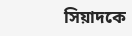সিয়াদকে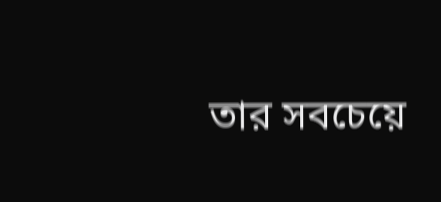তার সবচেয়ে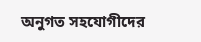অনুগত সহযোগীদের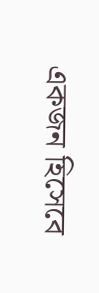একজন হিসেবে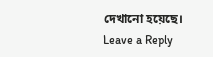দেখানো হয়েছে।
Leave a Reply